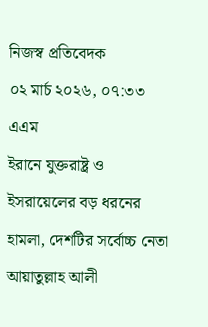নিজস্ব প্রতিবেদক
০২ মার্চ ২০২৬, ০৭:৩৩ এএম
ইরানে যুক্তরাষ্ট্র ও ইসরায়েলের বড় ধরনের হামলা, দেশটির সর্বোচ্চ নেতা আয়াতুল্লাহ আলী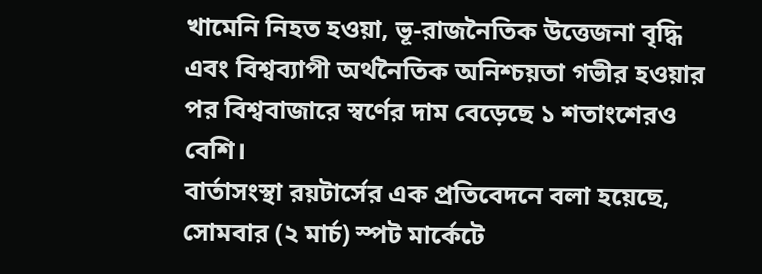খামেনি নিহত হওয়া, ভূ-রাজনৈতিক উত্তেজনা বৃদ্ধি এবং বিশ্বব্যাপী অর্থনৈতিক অনিশ্চয়তা গভীর হওয়ার পর বিশ্ববাজারে স্বর্ণের দাম বেড়েছে ১ শতাংশেরও বেশি।
বার্তাসংস্থা রয়টার্সের এক প্রতিবেদনে বলা হয়েছে, সোমবার (২ মার্চ) স্পট মার্কেটে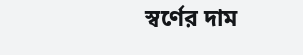স্বর্ণের দাম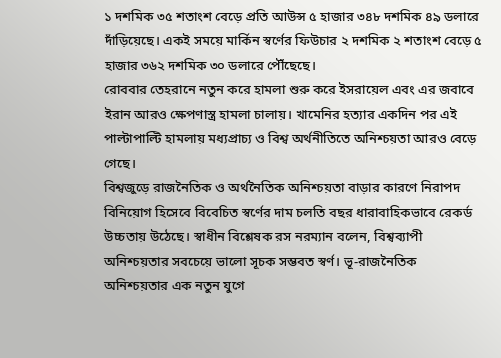১ দশমিক ৩৫ শতাংশ বেড়ে প্রতি আউন্স ৫ হাজার ৩৪৮ দশমিক ৪৯ ডলারে দাঁড়িয়েছে। একই সময়ে মার্কিন স্বর্ণের ফিউচার ২ দশমিক ২ শতাংশ বেড়ে ৫ হাজার ৩৬২ দশমিক ৩০ ডলারে পৌঁছেছে।
রোববার তেহরানে নতুন করে হামলা শুরু করে ইসরায়েল এবং এর জবাবে ইরান আরও ক্ষেপণাস্ত্র হামলা চালায়। খামেনির হত্যার একদিন পর এই পাল্টাপাল্টি হামলায় মধ্যপ্রাচ্য ও বিশ্ব অর্থনীতিতে অনিশ্চয়তা আরও বেড়ে গেছে।
বিশ্বজুড়ে রাজনৈতিক ও অর্থনৈতিক অনিশ্চয়তা বাড়ার কারণে নিরাপদ বিনিয়োগ হিসেবে বিবেচিত স্বর্ণের দাম চলতি বছর ধারাবাহিকভাবে রেকর্ড উচ্চতায় উঠেছে। স্বাধীন বিশ্লেষক রস নরম্যান বলেন, বিশ্বব্যাপী অনিশ্চয়তার সবচেয়ে ভালো সূচক সম্ভবত স্বর্ণ। ভূ-রাজনৈতিক অনিশ্চয়তার এক নতুন যুগে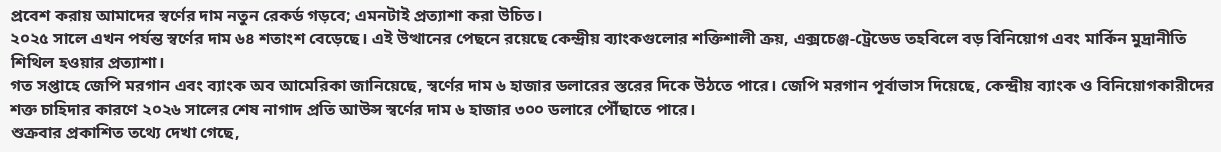প্রবেশ করায় আমাদের স্বর্ণের দাম নতুন রেকর্ড গড়বে; এমনটাই প্রত্যাশা করা উচিত।
২০২৫ সালে এখন পর্যন্ত স্বর্ণের দাম ৬৪ শতাংশ বেড়েছে। এই উত্থানের পেছনে রয়েছে কেন্দ্রীয় ব্যাংকগুলোর শক্তিশালী ক্রয়, এক্সচেঞ্জ-ট্রেডেড তহবিলে বড় বিনিয়োগ এবং মার্কিন মুদ্রানীতি শিথিল হওয়ার প্রত্যাশা।
গত সপ্তাহে জেপি মরগান এবং ব্যাংক অব আমেরিকা জানিয়েছে, স্বর্ণের দাম ৬ হাজার ডলারের স্তরের দিকে উঠতে পারে। জেপি মরগান পূর্বাভাস দিয়েছে, কেন্দ্রীয় ব্যাংক ও বিনিয়োগকারীদের শক্ত চাহিদার কারণে ২০২৬ সালের শেষ নাগাদ প্রতি আউন্স স্বর্ণের দাম ৬ হাজার ৩০০ ডলারে পৌঁছাতে পারে।
শুক্রবার প্রকাশিত তথ্যে দেখা গেছে,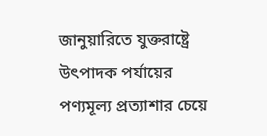জানুয়ারিতে যুক্তরাষ্ট্রে উৎপাদক পর্যায়ের পণ্যমূল্য প্রত্যাশার চেয়ে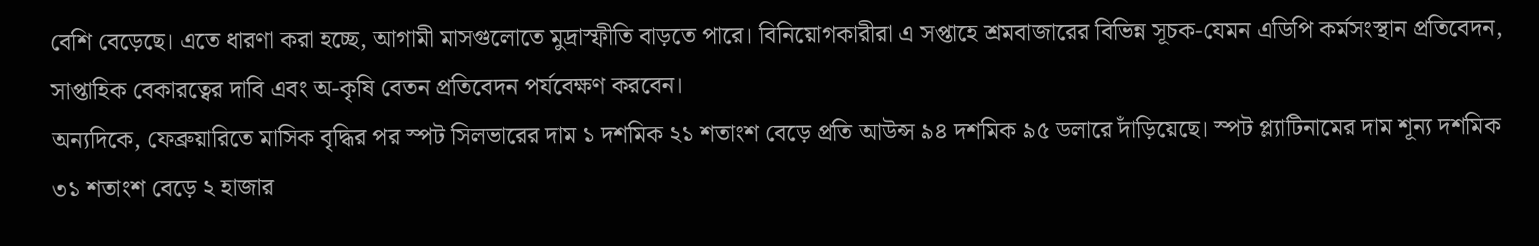বেশি বেড়েছে। এতে ধারণা করা হচ্ছে, আগামী মাসগুলোতে মুদ্রাস্ফীতি বাড়তে পারে। বিনিয়োগকারীরা এ সপ্তাহে শ্রমবাজারের বিভিন্ন সূচক-যেমন এডিপি কর্মসংস্থান প্রতিবেদন, সাপ্তাহিক বেকারত্বের দাবি এবং অ-কৃষি বেতন প্রতিবেদন পর্যবেক্ষণ করবেন।
অন্যদিকে, ফেব্রুয়ারিতে মাসিক বৃদ্ধির পর স্পট সিলভারের দাম ১ দশমিক ২১ শতাংশ বেড়ে প্রতি আউন্স ৯৪ দশমিক ৯৫ ডলারে দাঁড়িয়েছে। স্পট প্ল্যাটিনামের দাম শূন্য দশমিক ৩১ শতাংশ বেড়ে ২ হাজার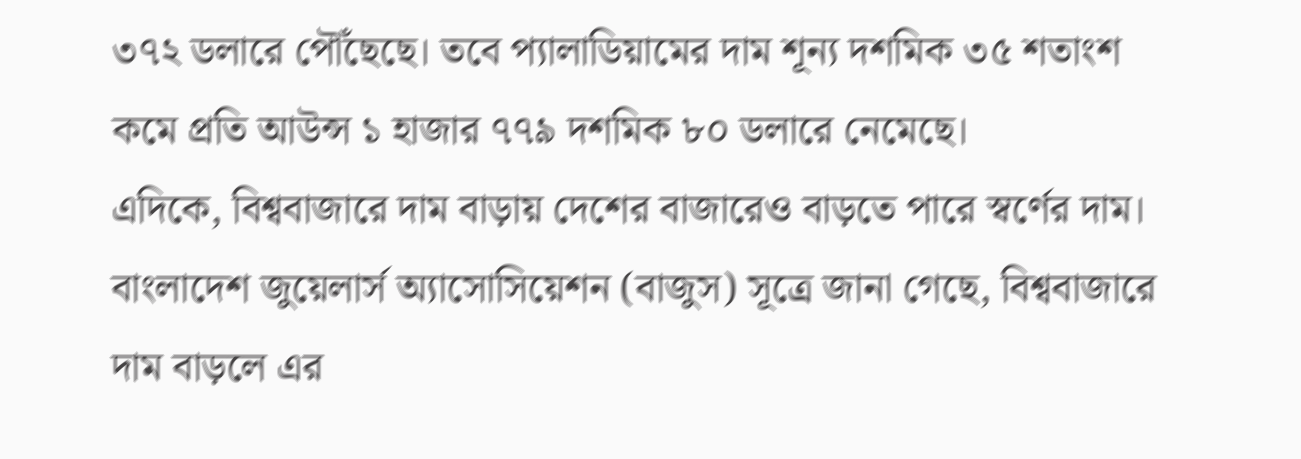৩৭২ ডলারে পৌঁছেছে। তবে প্যালাডিয়ামের দাম শূন্য দশমিক ৩৫ শতাংশ কমে প্রতি আউন্স ১ হাজার ৭৭৯ দশমিক ৮০ ডলারে নেমেছে।
এদিকে, বিশ্ববাজারে দাম বাড়ায় দেশের বাজারেও বাড়তে পারে স্বর্ণের দাম। বাংলাদেশ জুয়েলার্স অ্যাসোসিয়েশন (বাজুস) সূত্রে জানা গেছে, বিশ্ববাজারে দাম বাড়লে এর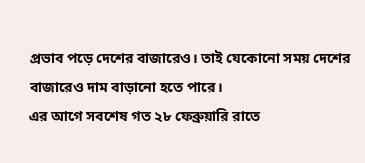প্রভাব পড়ে দেশের বাজারেও। তাই যেকোনো সময় দেশের বাজারেও দাম বাড়ানো হতে পারে।
এর আগে সবশেষ গত ২৮ ফেব্রুয়ারি রাতে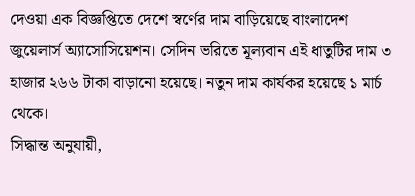দেওয়া এক বিজ্ঞপ্তিতে দেশে স্বর্ণের দাম বাড়িয়েছে বাংলাদেশ জুয়েলার্স অ্যাসোসিয়েশন। সেদিন ভরিতে মূল্যবান এই ধাতুটির দাম ৩ হাজার ২৬৬ টাকা বাড়ানো হয়েছে। নতুন দাম কার্যকর হয়েছে ১ মার্চ থেকে।
সিদ্ধান্ত অনুযায়ী,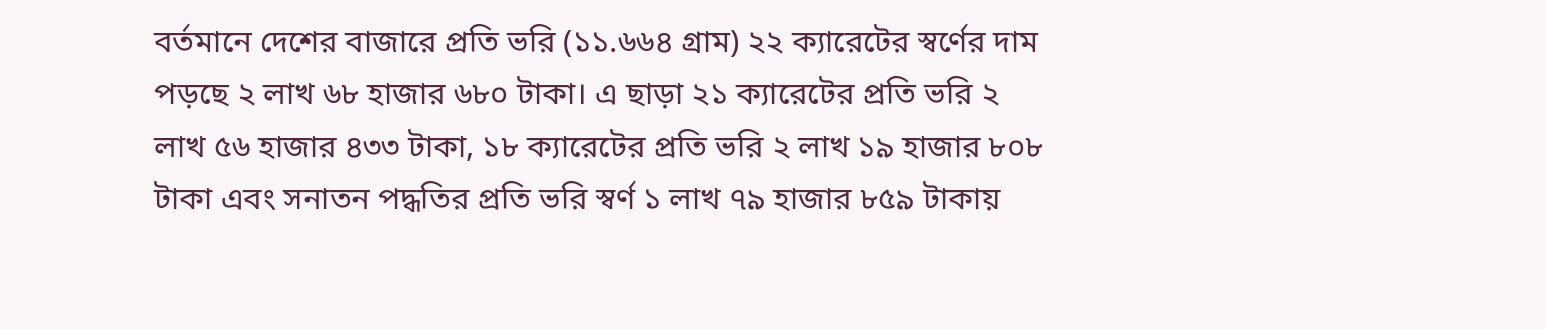বর্তমানে দেশের বাজারে প্রতি ভরি (১১.৬৬৪ গ্রাম) ২২ ক্যারেটের স্বর্ণের দাম পড়ছে ২ লাখ ৬৮ হাজার ৬৮০ টাকা। এ ছাড়া ২১ ক্যারেটের প্রতি ভরি ২ লাখ ৫৬ হাজার ৪৩৩ টাকা, ১৮ ক্যারেটের প্রতি ভরি ২ লাখ ১৯ হাজার ৮০৮ টাকা এবং সনাতন পদ্ধতির প্রতি ভরি স্বর্ণ ১ লাখ ৭৯ হাজার ৮৫৯ টাকায়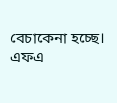বেচাকেনা হচ্ছে।
এফএ